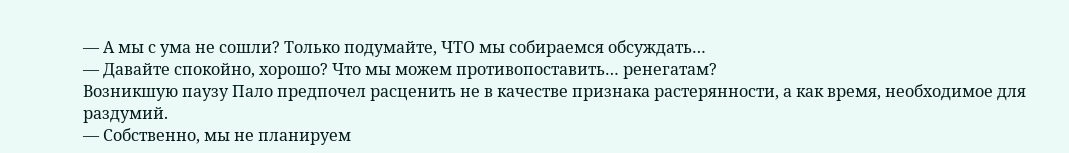— А мы с ума не сошли? Только подумайте, ЧТО мы собираемся обсуждать…
— Давайте спокойно, хорошо? Что мы можем противопоставить… ренегатам?
Возникшую паузу Пало предпочел расценить не в качестве признака растерянности, а как время, необходимое для раздумий.
— Собственно, мы не планируем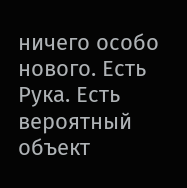ничего особо нового. Есть Рука. Есть вероятный объект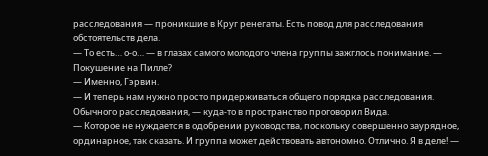расследования — проникшие в Круг ренегаты. Есть повод для расследования обстоятельств дела.
— То есть… о-о… — в глазах самого молодого члена группы зажглось понимание. — Покушение на Пилле?
— Именно, Гэрвин.
— И теперь нам нужно просто придерживаться общего порядка расследования. Обычного расследования, — куда-то в пространство проговорил Вида.
— Которое не нуждается в одобрении руководства, поскольку совершенно заурядное, ординарное, так сказать. И группа может действовать автономно. Отлично. Я в деле! —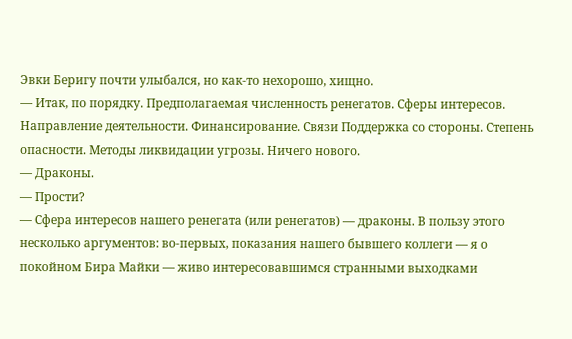Эвки Беригу почти улыбался, но как-то нехорошо, хищно.
— Итак, по порядку. Предполагаемая численность ренегатов. Сферы интересов. Направление деятельности. Финансирование. Связи Поддержка со стороны. Степень опасности. Методы ликвидации угрозы. Ничего нового.
— Драконы.
— Прости?
— Сфера интересов нашего ренегата (или ренегатов) — драконы. В пользу этого несколько аргументов: во-первых, показания нашего бывшего коллеги — я о покойном Бира Майки — живо интересовавшимся странными выходками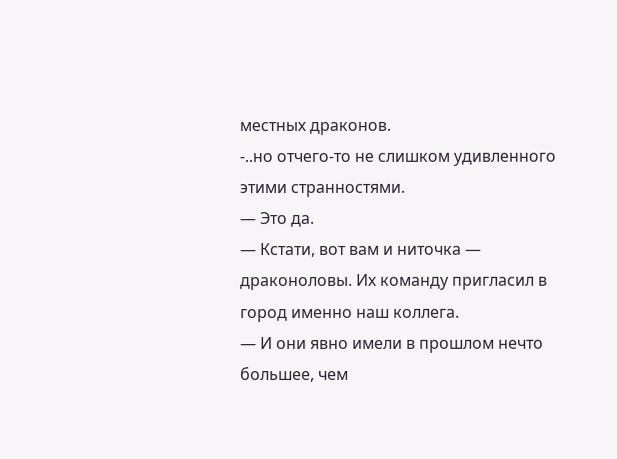местных драконов.
-..но отчего-то не слишком удивленного этими странностями.
— Это да.
— Кстати, вот вам и ниточка — драконоловы. Их команду пригласил в город именно наш коллега.
— И они явно имели в прошлом нечто большее, чем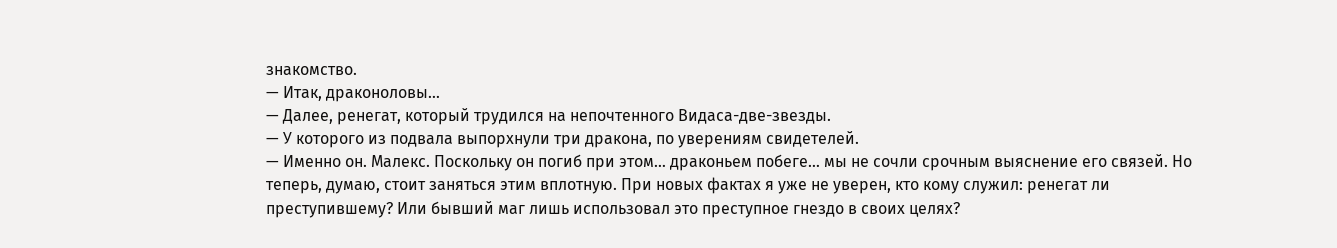знакомство.
— Итак, драконоловы…
— Далее, ренегат, который трудился на непочтенного Видаса-две-звезды.
— У которого из подвала выпорхнули три дракона, по уверениям свидетелей.
— Именно он. Малекс. Поскольку он погиб при этом… драконьем побеге… мы не сочли срочным выяснение его связей. Но теперь, думаю, стоит заняться этим вплотную. При новых фактах я уже не уверен, кто кому служил: ренегат ли преступившему? Или бывший маг лишь использовал это преступное гнездо в своих целях?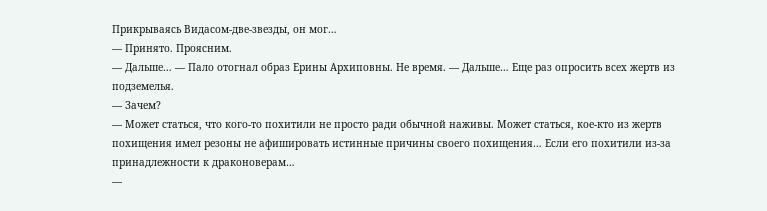Прикрываясь Видасом-две-звезды, он мог…
— Принято. Проясним.
— Дальше… — Пало отогнал образ Ерины Архиповны. Не время. — Дальше… Еще раз опросить всех жертв из подземелья.
— Зачем?
— Может статься, что кого-то похитили не просто ради обычной наживы. Может статься, кое-кто из жертв похищения имел резоны не афишировать истинные причины своего похищения… Если его похитили из-за принадлежности к драконоверам…
—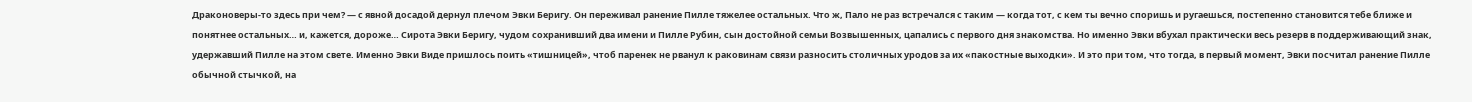Драконоверы-то здесь при чем? — с явной досадой дернул плечом Эвки Беригу. Он переживал ранение Пилле тяжелее остальных. Что ж, Пало не раз встречался с таким — когда тот, с кем ты вечно споришь и ругаешься, постепенно становится тебе ближе и понятнее остальных… и, кажется, дороже… Сирота Эвки Беригу, чудом сохранивший два имени и Пилле Рубин, сын достойной семьи Возвышенных, цапались с первого дня знакомства. Но именно Эвки вбухал практически весь резерв в поддерживающий знак, удержавший Пилле на этом свете. Именно Эвки Виде пришлось поить «тишницей», чтоб паренек не рванул к раковинам связи разносить столичных уродов за их «пакостные выходки». И это при том, что тогда, в первый момент, Эвки посчитал ранение Пилле обычной стычкой, на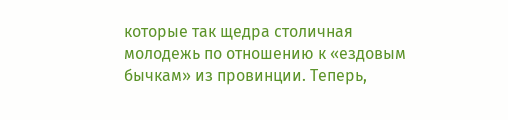которые так щедра столичная молодежь по отношению к «ездовым бычкам» из провинции. Теперь,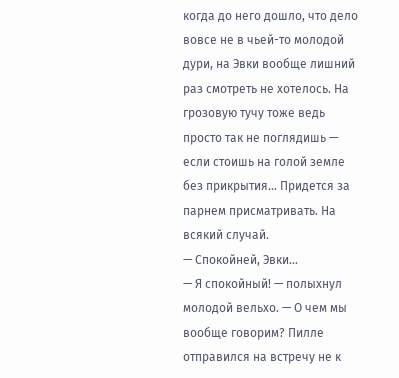когда до него дошло, что дело вовсе не в чьей-то молодой дури, на Эвки вообще лишний раз смотреть не хотелось. На грозовую тучу тоже ведь просто так не поглядишь — если стоишь на голой земле без прикрытия… Придется за парнем присматривать. На всякий случай.
— Спокойней, Эвки…
— Я спокойный! — полыхнул молодой вельхо. — О чем мы вообще говорим? Пилле отправился на встречу не к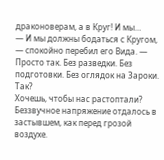драконоверам, а в Круг! И мы…
— И мы должны бодаться с Кругом, — спокойно перебил его Вида. — Просто так. Без разведки. Без подготовки. Без оглядок на Зароки. Так?
Хочешь, чтобы нас растоптали?
Беззвучное напряжение отдалось в застывшем, как перед грозой воздухе.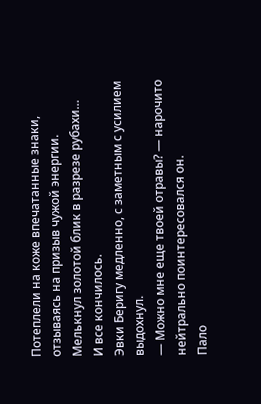Потеплели на коже впечатанные знаки, отзываясь на призыв чужой энергии. Мелькнул золотой блик в разрезе рубахи…
И все кончилось.
Эвки Беригу медленно, с заметным с усилием выдохнул.
— Можно мне еще твоей отравы? — нарочито нейтрально поинтересовался он.
Пало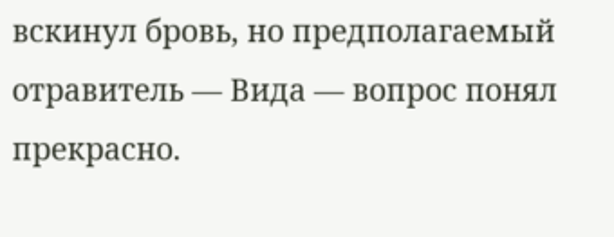вскинул бровь, но предполагаемый отравитель — Вида — вопрос понял прекрасно.